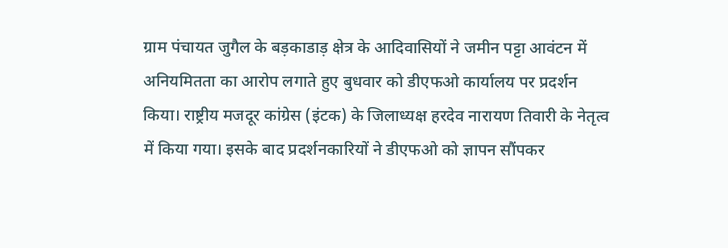ग्राम पंचायत जुगैल के बड़काडाड़ क्षेत्र के आदिवासियों ने जमीन पट्टा आवंटन में अनियमितता का आरोप लगाते हुए बुधवार को डीएफओ कार्यालय पर प्रदर्शन किया। राष्ट्रीय मजदूर कांग्रेस (इंटक) के जिलाध्यक्ष हरदेव नारायण तिवारी के नेतृत्व में किया गया। इसके बाद प्रदर्शनकारियों ने डीएफओ को ज्ञापन सौंपकर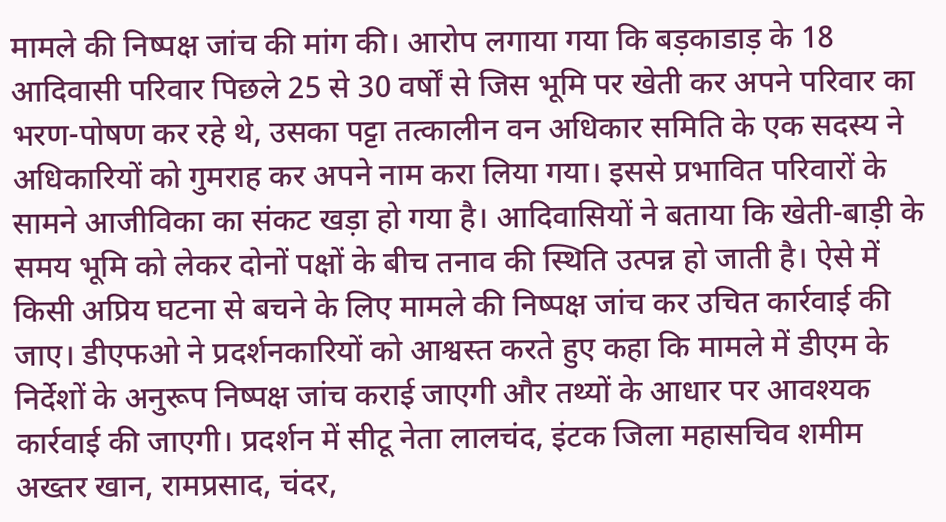मामले की निष्पक्ष जांच की मांग की। आरोप लगाया गया कि बड़काडाड़ के 18 आदिवासी परिवार पिछले 25 से 30 वर्षों से जिस भूमि पर खेती कर अपने परिवार का भरण-पोषण कर रहे थे, उसका पट्टा तत्कालीन वन अधिकार समिति के एक सदस्य ने अधिकारियों को गुमराह कर अपने नाम करा लिया गया। इससे प्रभावित परिवारों के सामने आजीविका का संकट खड़ा हो गया है। आदिवासियों ने बताया कि खेती-बाड़ी के समय भूमि को लेकर दोनों पक्षों के बीच तनाव की स्थिति उत्पन्न हो जाती है। ऐसे में किसी अप्रिय घटना से बचने के लिए मामले की निष्पक्ष जांच कर उचित कार्रवाई की जाए। डीएफओ ने प्रदर्शनकारियों को आश्वस्त करते हुए कहा कि मामले में डीएम के निर्देशों के अनुरूप निष्पक्ष जांच कराई जाएगी और तथ्यों के आधार पर आवश्यक कार्रवाई की जाएगी। प्रदर्शन में सीटू नेता लालचंद, इंटक जिला महासचिव शमीम अख्तर खान, रामप्रसाद, चंदर,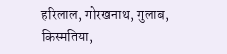हरिलाल, गोरखनाथ, गुलाब, किस्मतिया,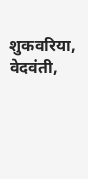शुकवरिया, वेदवंती,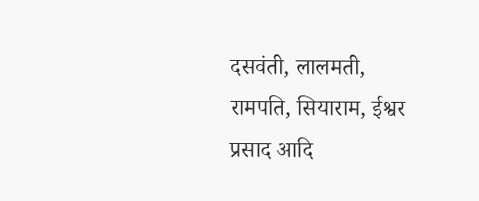दसवंती, लालमती, रामपति, सियाराम, ईश्वर प्रसाद आदि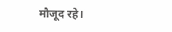मौजूद रहे।